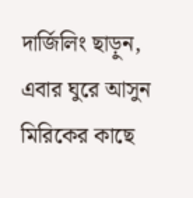দার্জিলিং ছাড়ুন, এবার ঘুরে আসুন মিরিকের কাছে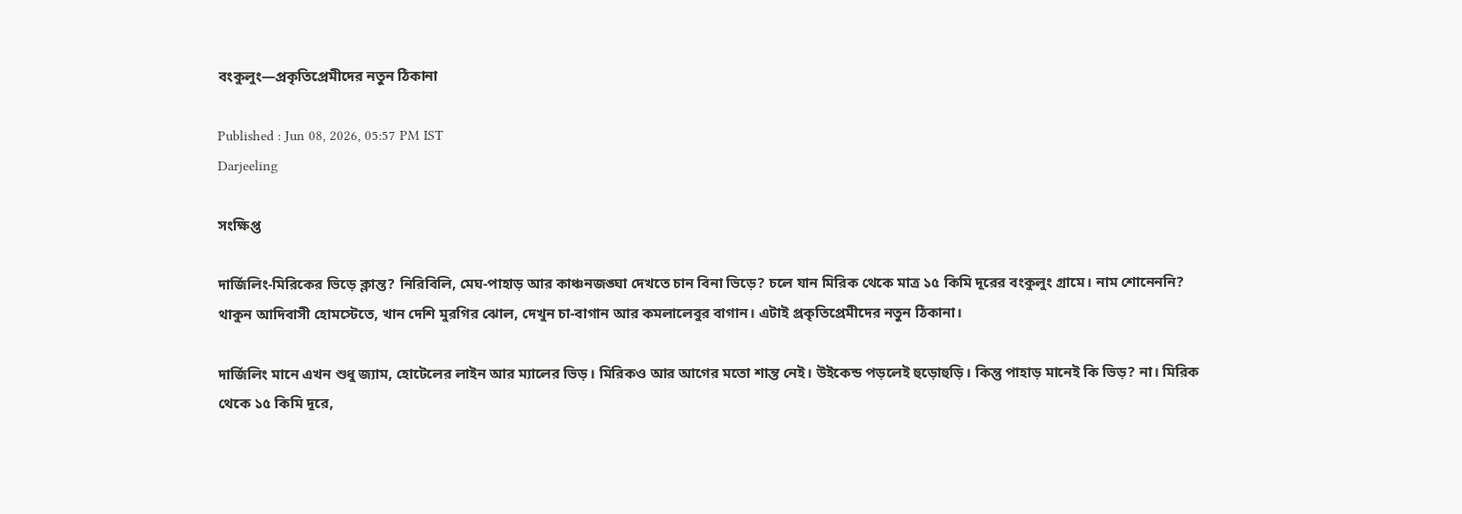বংকুলুং—প্রকৃতিপ্রেমীদের নতুন ঠিকানা

Published : Jun 08, 2026, 05:57 PM IST
Darjeeling

সংক্ষিপ্ত

দার্জিলিং-মিরিকের ভিড়ে ক্লান্ত? নিরিবিলি, মেঘ-পাহাড় আর কাঞ্চনজঙ্ঘা দেখতে চান বিনা ভিড়ে? চলে যান মিরিক থেকে মাত্র ১৫ কিমি দূরের বংকুলুং গ্রামে। নাম শোনেননি? থাকুন আদিবাসী হোমস্টেতে, খান দেশি মুরগির ঝোল, দেখুন চা-বাগান আর কমলালেবুর বাগান। এটাই প্রকৃতিপ্রেমীদের নতুন ঠিকানা।

দার্জিলিং মানে এখন শুধু জ্যাম, হোটেলের লাইন আর ম্যালের ভিড়। মিরিকও আর আগের মতো শান্ত নেই। উইকেন্ড পড়লেই হুড়োহুড়ি। কিন্তু পাহাড় মানেই কি ভিড়? না। মিরিক থেকে ১৫ কিমি দূরে,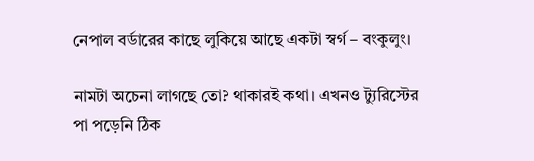নেপাল বর্ডারের কাছে লুকিয়ে আছে একটা স্বর্গ – বংকুলুং।

নামটা অচেনা লাগছে তো? থাকারই কথা। এখনও ট্যুরিস্টের পা পড়েনি ঠিক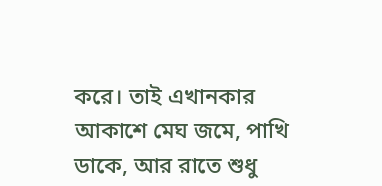করে। তাই এখানকার আকাশে মেঘ জমে, পাখি ডাকে, আর রাতে শুধু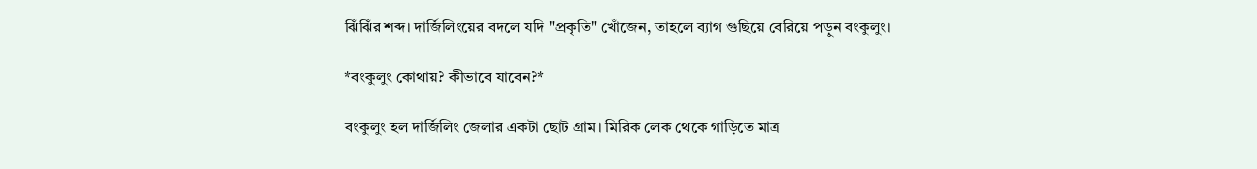ঝিঁঝিঁর শব্দ। দার্জিলিংয়ের বদলে যদি "প্রকৃতি" খোঁজেন, তাহলে ব্যাগ গুছিয়ে বেরিয়ে পড়ুন বংকুলুং।

*বংকুলুং কোথায়? কীভাবে যাবেন?*

বংকুলুং হল দার্জিলিং জেলার একটা ছোট গ্রাম। মিরিক লেক থেকে গাড়িতে মাত্র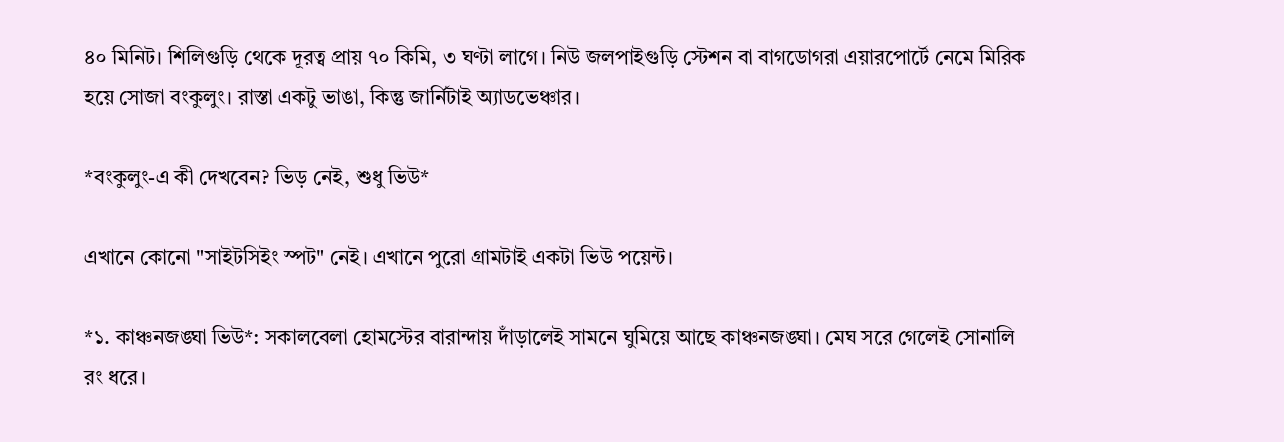৪০ মিনিট। শিলিগুড়ি থেকে দূরত্ব প্রায় ৭০ কিমি, ৩ ঘণ্টা লাগে। নিউ জলপাইগুড়ি স্টেশন বা বাগডোগরা এয়ারপোর্টে নেমে মিরিক হয়ে সোজা বংকুলুং। রাস্তা একটু ভাঙা, কিন্তু জার্নিটাই অ্যাডভেঞ্চার।

*বংকুলুং-এ কী দেখবেন? ভিড় নেই, শুধু ভিউ*

এখানে কোনো "সাইটসিইং স্পট" নেই। এখানে পুরো গ্রামটাই একটা ভিউ পয়েন্ট।

*১. কাঞ্চনজঙ্ঘা ভিউ*: সকালবেলা হোমস্টের বারান্দায় দাঁড়ালেই সামনে ঘুমিয়ে আছে কাঞ্চনজঙ্ঘা। মেঘ সরে গেলেই সোনালি রং ধরে।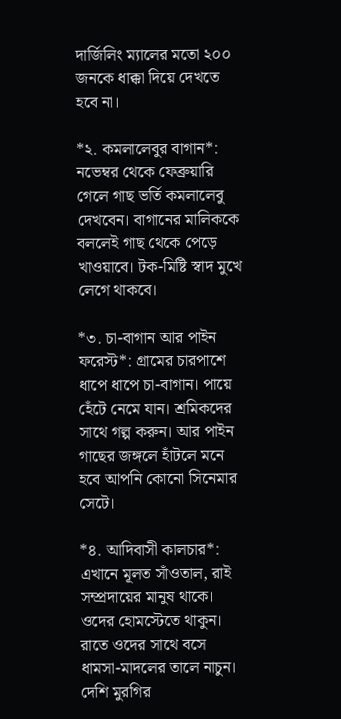দার্জিলিং ম্যালের মতো ২০০ জনকে ধাক্কা দিয়ে দেখতে হবে না।

*২. কমলালেবুর বাগান*: নভেম্বর থেকে ফেব্রুয়ারি গেলে গাছ ভর্তি কমলালেবু দেখবেন। বাগানের মালিককে বললেই গাছ থেকে পেড়ে খাওয়াবে। টক-মিষ্টি স্বাদ মুখে লেগে থাকবে।

*৩. চা-বাগান আর পাইন ফরেস্ট*: গ্রামের চারপাশে ধাপে ধাপে চা-বাগান। পায়ে হেঁটে নেমে যান। শ্রমিকদের সাথে গল্প করুন। আর পাইন গাছের জঙ্গলে হাঁটলে মনে হবে আপনি কোনো সিনেমার সেটে।

*৪. আদিবাসী কালচার*: এখানে মূলত সাঁওতাল, রাই সম্প্রদায়ের মানুষ থাকে। ওদের হোমস্টেতে থাকুন। রাতে ওদের সাথে বসে ধামসা-মাদলের তালে নাচুন। দেশি মুরগির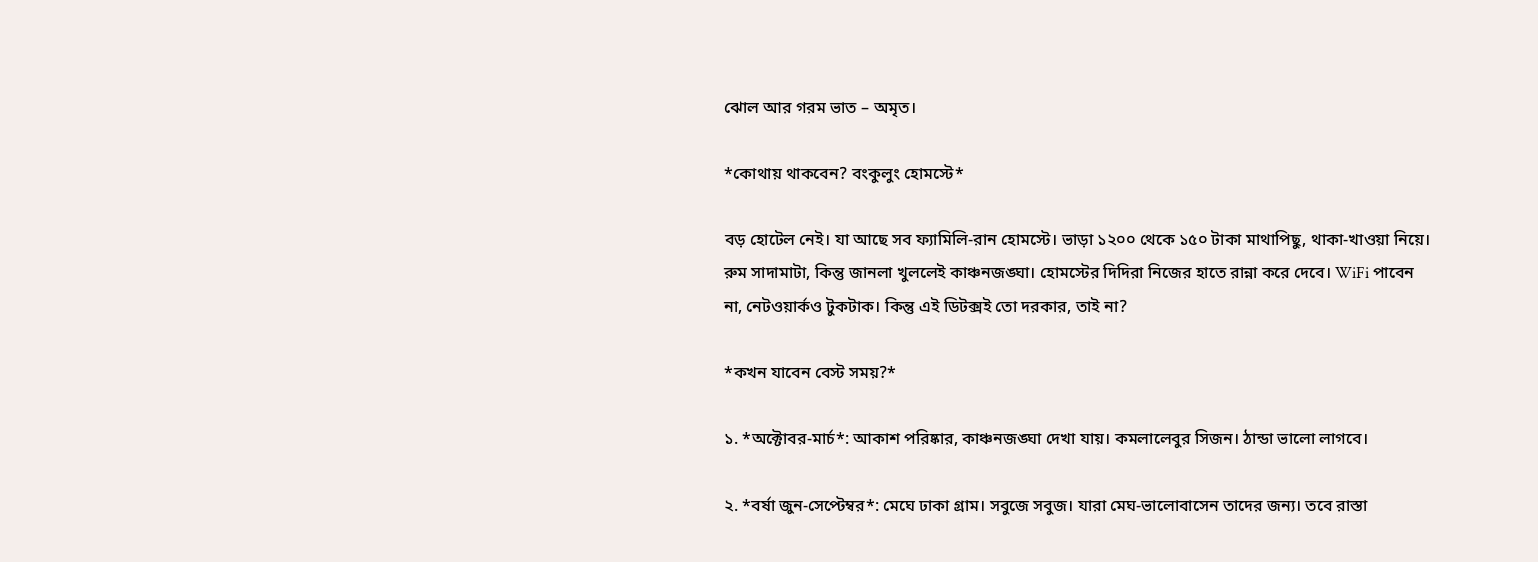ঝোল আর গরম ভাত – অমৃত।

*কোথায় থাকবেন? বংকুলুং হোমস্টে*

বড় হোটেল নেই। যা আছে সব ফ্যামিলি-রান হোমস্টে। ভাড়া ১২০০ থেকে ১৫০ টাকা মাথাপিছু, থাকা-খাওয়া নিয়ে। রুম সাদামাটা, কিন্তু জানলা খুললেই কাঞ্চনজঙ্ঘা। হোমস্টের দিদিরা নিজের হাতে রান্না করে দেবে। WiFi পাবেন না, নেটওয়ার্কও টুকটাক। কিন্তু এই ডিটক্সই তো দরকার, তাই না?

*কখন যাবেন বেস্ট সময়?*

১. *অক্টোবর-মার্চ*: আকাশ পরিষ্কার, কাঞ্চনজঙ্ঘা দেখা যায়। কমলালেবুর সিজন। ঠান্ডা ভালো লাগবে।

২. *বর্ষা জুন-সেপ্টেম্বর*: মেঘে ঢাকা গ্রাম। সবুজে সবুজ। যারা মেঘ-ভালোবাসেন তাদের জন্য। তবে রাস্তা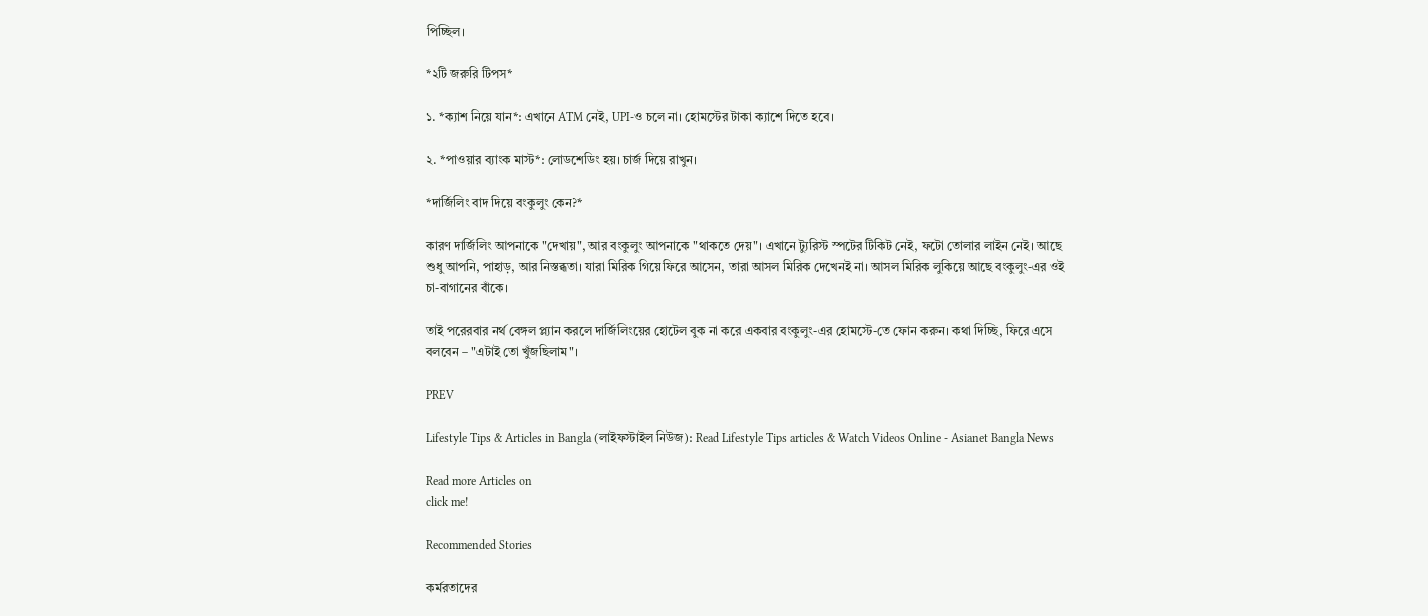পিচ্ছিল।

*২টি জরুরি টিপস*

১. *ক্যাশ নিয়ে যান*: এখানে ATM নেই, UPI-ও চলে না। হোমস্টের টাকা ক্যাশে দিতে হবে।

২. *পাওয়ার ব্যাংক মাস্ট*: লোডশেডিং হয়। চার্জ দিয়ে রাখুন।

*দার্জিলিং বাদ দিয়ে বংকুলুং কেন?*

কারণ দার্জিলিং আপনাকে "দেখায়", আর বংকুলুং আপনাকে "থাকতে দেয়"। এখানে ট্যুরিস্ট স্পটের টিকিট নেই, ফটো তোলার লাইন নেই। আছে শুধু আপনি, পাহাড়, আর নিস্তব্ধতা। যারা মিরিক গিয়ে ফিরে আসেন, তারা আসল মিরিক দেখেনই না। আসল মিরিক লুকিয়ে আছে বংকুলুং-এর ওই চা-বাগানের বাঁকে।

তাই পরেরবার নর্থ বেঙ্গল প্ল্যান করলে দার্জিলিংয়ের হোটেল বুক না করে একবার বংকুলুং-এর হোমস্টে-তে ফোন করুন। কথা দিচ্ছি, ফিরে এসে বলবেন – "এটাই তো খুঁজছিলাম"।

PREV

Lifestyle Tips & Articles in Bangla (লাইফস্টাইল নিউজ): Read Lifestyle Tips articles & Watch Videos Online - Asianet Bangla News

Read more Articles on
click me!

Recommended Stories

কর্মরতাদের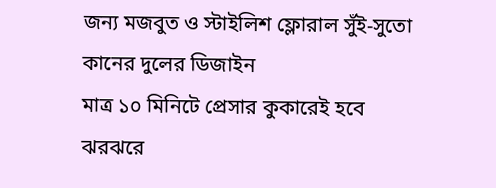জন্য মজবুত ও স্টাইলিশ ফ্লোরাল সুঁই-সুতো কানের দুলের ডিজাইন
মাত্র ১০ মিনিটে প্রেসার কুকারেই হবে ঝরঝরে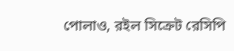পোলাও, রইল সিক্রেট রেসিপি